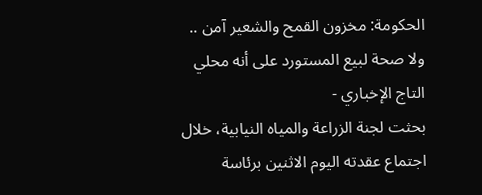الحكومة: مخزون القمح والشعير آمن .. ولا صحة لبيع المستورد على أنه محلي
التاج الإخباري -
بحثت لجنة الزراعة والمياه النيابية، خلال اجتماع عقدته اليوم الاثنين برئاسة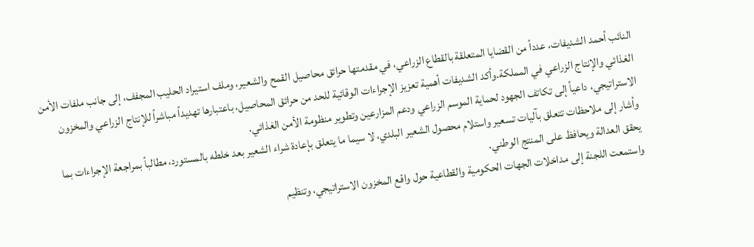النائب أحمد الشديفات، عدداً من القضايا المتعلقة بالقطاع الزراعي، في مقدمتها حرائق محاصيل القمح والشعير، وملف استيراد الحليب المجفف، إلى جانب ملفات الأمن الغذائي والإنتاج الزراعي في المملكة.وأكد الشديفات أهمية تعزيز الإجراءات الوقائية للحد من حرائق المحاصيل، باعتبارها تهديداً مباشراً للإنتاج الزراعي والمخزون الاستراتيجي، داعياً إلى تكاتف الجهود لحماية الموسم الزراعي ودعم المزارعين وتطوير منظومة الأمن الغذائي.
وأشار إلى ملاحظات تتعلق بآليات تسعير واستلام محصول الشعير البلدي، لا سيما ما يتعلق بإعادة شراء الشعير بعد خلطه بالمستورد، مطالباً بمراجعة الإجراءات بما يحقق العدالة ويحافظ على المنتج الوطني.
واستمعت اللجنة إلى مداخلات الجهات الحكومية والقطاعية حول واقع المخزون الاستراتيجي، وتنظيم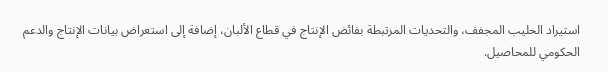استيراد الحليب المجفف، والتحديات المرتبطة بفائض الإنتاج في قطاع الألبان، إضافة إلى استعراض بيانات الإنتاج والدعم الحكومي للمحاصيل.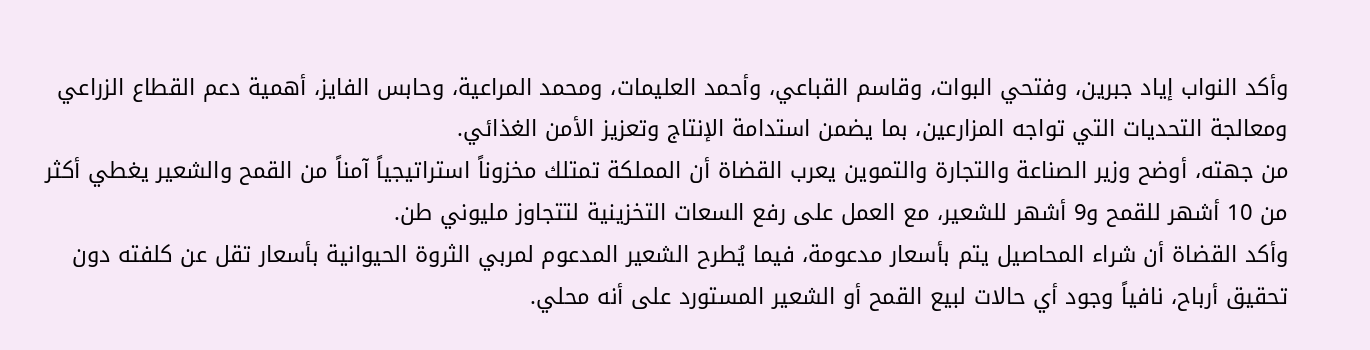وأكد النواب إياد جبرين، وفتحي البوات، وقاسم القباعي، وأحمد العليمات، ومحمد المراعية، وحابس الفايز، أهمية دعم القطاع الزراعي ومعالجة التحديات التي تواجه المزارعين، بما يضمن استدامة الإنتاج وتعزيز الأمن الغذائي.
من جهته، أوضح وزير الصناعة والتجارة والتموين يعرب القضاة أن المملكة تمتلك مخزوناً استراتيجياً آمناً من القمح والشعير يغطي أكثر من 10 أشهر للقمح و9 أشهر للشعير، مع العمل على رفع السعات التخزينية لتتجاوز مليوني طن.
وأكد القضاة أن شراء المحاصيل يتم بأسعار مدعومة، فيما يُطرح الشعير المدعوم لمربي الثروة الحيوانية بأسعار تقل عن كلفته دون تحقيق أرباح، نافياً وجود أي حالات لبيع القمح أو الشعير المستورد على أنه محلي.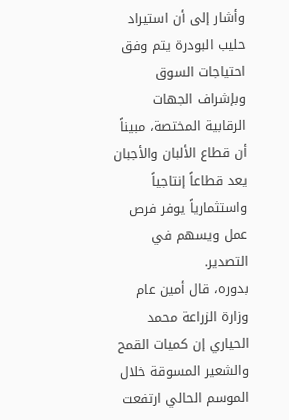وأشار إلى أن استيراد حليب البودرة يتم وفق احتياجات السوق وبإشراف الجهات الرقابية المختصة، مبيناً أن قطاع الألبان والأجبان يعد قطاعاً إنتاجياً واستثمارياً يوفر فرص عمل ويسهم في التصدير.
بدوره، قال أمين عام وزارة الزراعة محمد الحياري إن كميات القمح والشعير المسوقة خلال الموسم الحالي ارتفعت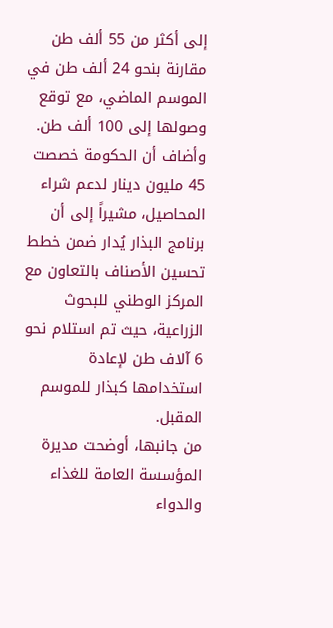إلى أكثر من 55 ألف طن مقارنة بنحو 24 ألف طن في الموسم الماضي، مع توقع وصولها إلى 100 ألف طن.
وأضاف أن الحكومة خصصت 45 مليون دينار لدعم شراء المحاصيل، مشيراً إلى أن برنامج البذار يُدار ضمن خطط تحسين الأصناف بالتعاون مع المركز الوطني للبحوث الزراعية، حيث تم استلام نحو 6 آلاف طن لإعادة استخدامها كبذار للموسم المقبل.
من جانبها، أوضحت مديرة المؤسسة العامة للغذاء والدواء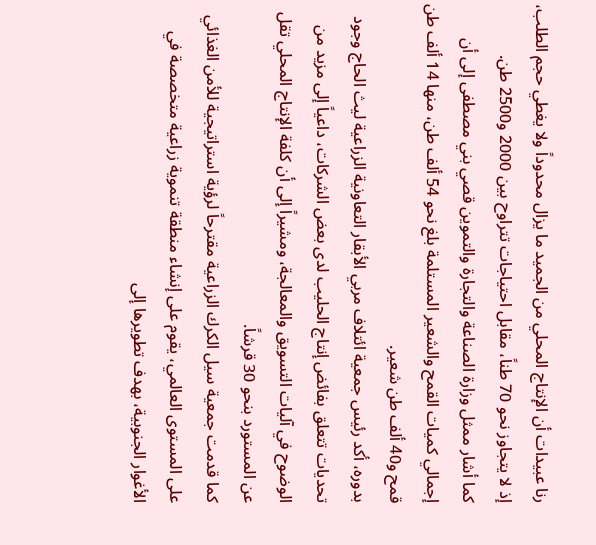رنا عبيدات أن الإنتاج المحلي من الجميد ما يزال محدوداً ولا يغطي حجم الطلب، إذ لا يتجاوز نحو 70 طناً، مقابل احتياجات تتراوح بين 2000 و2500 طن.
كما أشار ممثل وزارة الصناعة والتجارة والتموين قصي بني مصطفى إلى أن إجمالي كميات القمح والشعير المستلمة بلغ نحو 54 ألف طن، منها 14 ألف طن قمح و40 ألف طن شعير.
بدوره، أكد رئيس جمعية ائتلاف مربي الأبقار التعاونية الزراعية ليث الحاج وجود تحديات تتعلق بفائض إنتاج الحليب لدى بعض الشركات، داعياً إلى مزيد من الوضوح في آليات التسويق والمعالجة، ومشيراً إلى أن كلفة الإنتاج المحلي تقل عن المستورد بنحو 30 قرشاً.
كما قدمت جمعية سيل الكرك الزراعية مقترحاً لرؤية استراتيجية للأمن الغذائي على المستوى العالمي، يقوم على إنشاء منطقة تنموية زراعية متخصصة في الأغوار الجنوبية، بهدف تطويرها إلى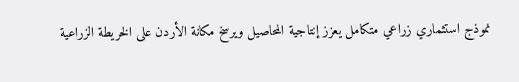نموذج استثماري زراعي متكامل يعزز إنتاجية المحاصيل ويرسخ مكانة الأردن على الخريطة الزراعية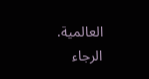العالمية.
الرجاء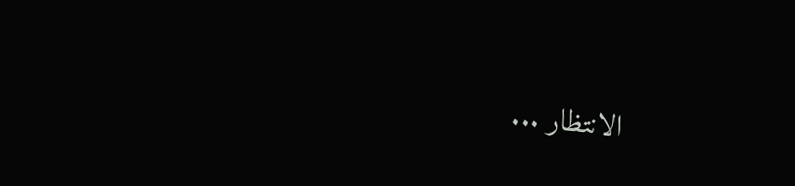الانتظار ...